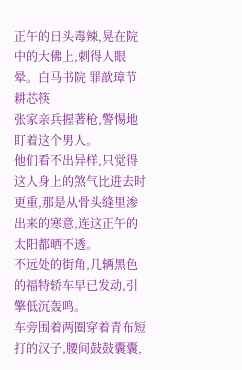正午的日头毒辣,晃在院中的大佛上,刺得人眼晕。白马书院 罪歆璋节耕芯筷
张家亲兵握著枪,警惕地盯着这个男人。
他们看不出异样,只觉得这人身上的煞气比进去时更重,那是从骨头缝里渗出来的寒意,连这正午的太阳都晒不透。
不远处的街角,几辆黑色的福特轿车早已发动,引擎低沉轰鸣。
车旁围着两圈穿着青布短打的汉子,腰间鼓鼓囊囊,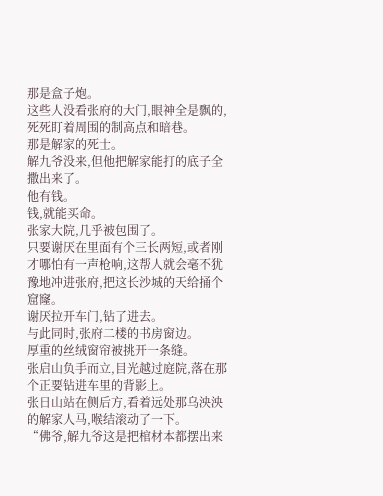那是盒子炮。
这些人没看张府的大门,眼神全是飘的,死死盯着周围的制高点和暗巷。
那是解家的死士。
解九爷没来,但他把解家能打的底子全撒出来了。
他有钱。
钱,就能买命。
张家大院,几乎被包围了。
只要谢厌在里面有个三长两短,或者刚才哪怕有一声枪响,这帮人就会毫不犹豫地冲进张府,把这长沙城的天给捅个窟窿。
谢厌拉开车门,钻了进去。
与此同时,张府二楼的书房窗边。
厚重的丝绒窗帘被挑开一条缝。
张启山负手而立,目光越过庭院,落在那个正要钻进车里的背影上。
张日山站在侧后方,看着远处那乌泱泱的解家人马,喉结滚动了一下。
“佛爷,解九爷这是把棺材本都摆出来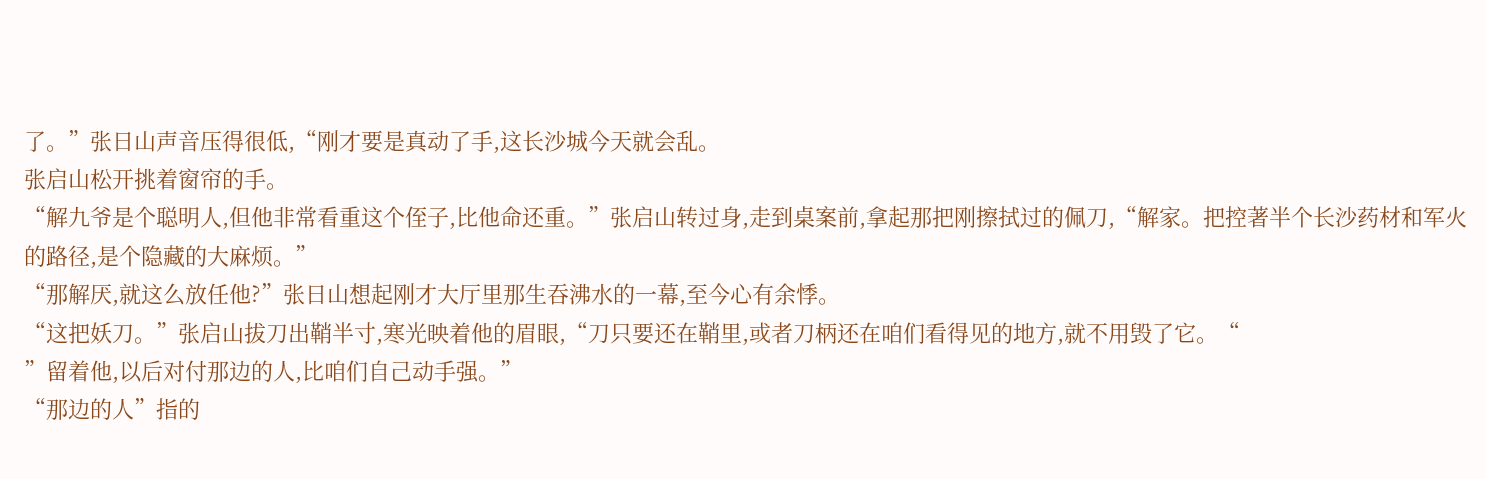了。”张日山声音压得很低,“刚才要是真动了手,这长沙城今天就会乱。
张启山松开挑着窗帘的手。
“解九爷是个聪明人,但他非常看重这个侄子,比他命还重。”张启山转过身,走到桌案前,拿起那把刚擦拭过的佩刀,“解家。把控著半个长沙药材和军火的路径,是个隐藏的大麻烦。”
“那解厌,就这么放任他?”张日山想起刚才大厅里那生吞沸水的一幕,至今心有余悸。
“这把妖刀。”张启山拔刀出鞘半寸,寒光映着他的眉眼,“刀只要还在鞘里,或者刀柄还在咱们看得见的地方,就不用毁了它。“
”留着他,以后对付那边的人,比咱们自己动手强。”
“那边的人”指的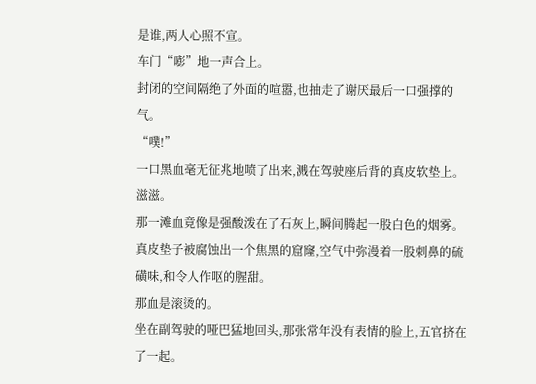是谁,两人心照不宣。
车门“嘭”地一声合上。
封闭的空间隔绝了外面的喧嚣,也抽走了谢厌最后一口强撑的气。
“噗!”
一口黑血毫无征兆地喷了出来,溅在驾驶座后背的真皮软垫上。
滋滋。
那一滩血竟像是强酸泼在了石灰上,瞬间腾起一股白色的烟雾。
真皮垫子被腐蚀出一个焦黑的窟窿,空气中弥漫着一股刺鼻的硫磺味,和令人作呕的腥甜。
那血是滚烫的。
坐在副驾驶的哑巴猛地回头,那张常年没有表情的脸上,五官挤在了一起。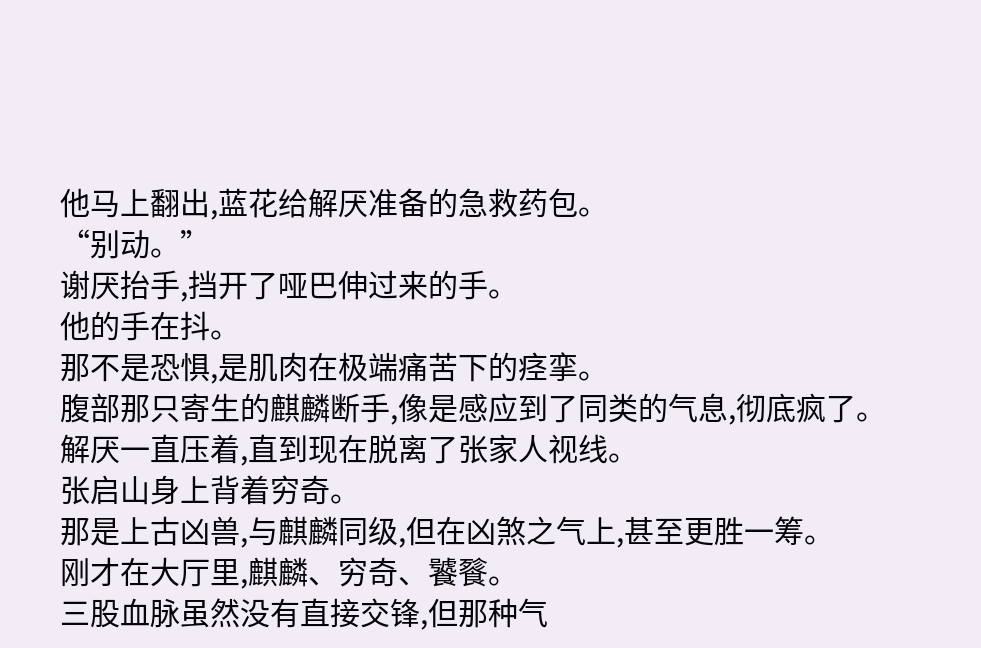他马上翻出,蓝花给解厌准备的急救药包。
“别动。”
谢厌抬手,挡开了哑巴伸过来的手。
他的手在抖。
那不是恐惧,是肌肉在极端痛苦下的痉挛。
腹部那只寄生的麒麟断手,像是感应到了同类的气息,彻底疯了。
解厌一直压着,直到现在脱离了张家人视线。
张启山身上背着穷奇。
那是上古凶兽,与麒麟同级,但在凶煞之气上,甚至更胜一筹。
刚才在大厅里,麒麟、穷奇、饕餮。
三股血脉虽然没有直接交锋,但那种气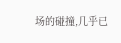场的碰撞,几乎已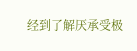经到了解厌承受极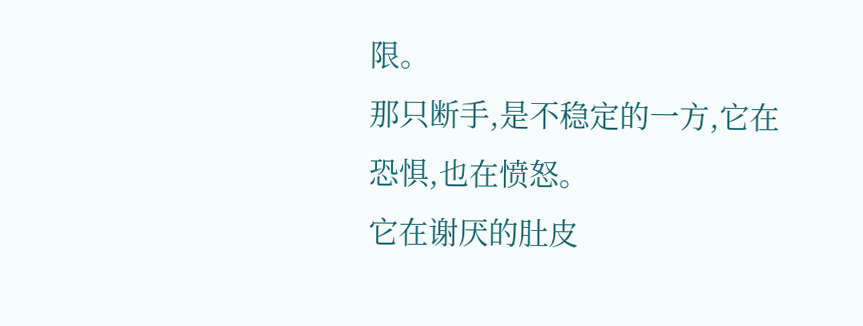限。
那只断手,是不稳定的一方,它在恐惧,也在愤怒。
它在谢厌的肚皮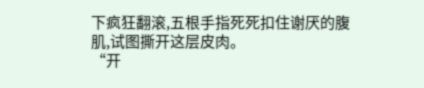下疯狂翻滚,五根手指死死扣住谢厌的腹肌,试图撕开这层皮肉。
“开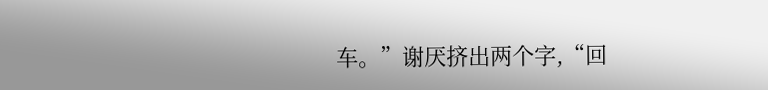车。”谢厌挤出两个字,“回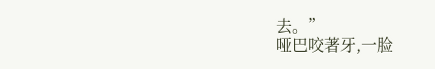去。”
哑巴咬著牙,一脸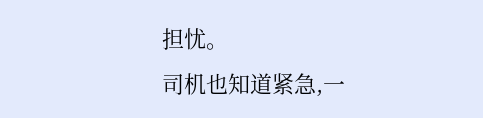担忧。
司机也知道紧急,一